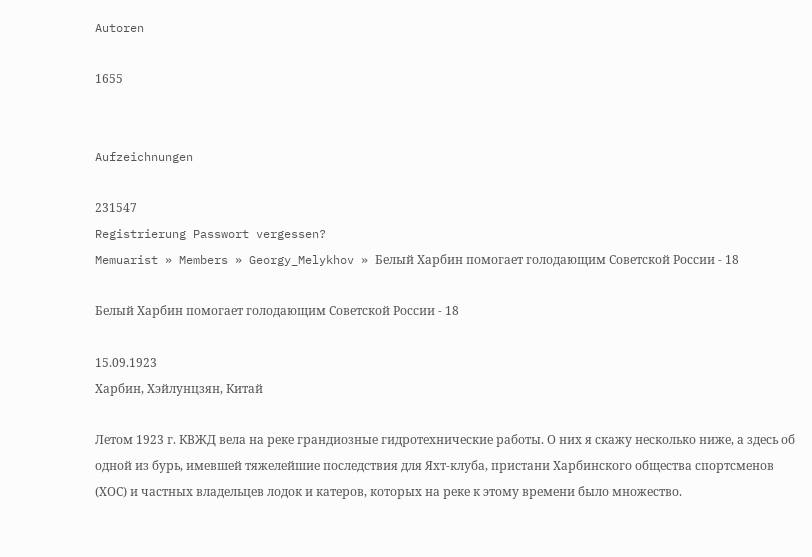Autoren

1655


Aufzeichnungen

231547
Registrierung Passwort vergessen?
Memuarist » Members » Georgy_Melykhov » Белый Харбин помогает голодающим Советской России - 18

Белый Харбин помогает голодающим Советской России - 18

15.09.1923
Харбин, Хэйлунцзян, Китай

Летом 1923 г. КВЖД вела на реке грандиозные гидротехнические работы. О них я скажу несколько ниже, а здесь об одной из бурь, имевшей тяжелейшие последствия для Яхт-клуба, пристани Харбинского общества спортсменов (ХОС) и частных владельцев лодок и катеров, которых на реке к этому времени было множество.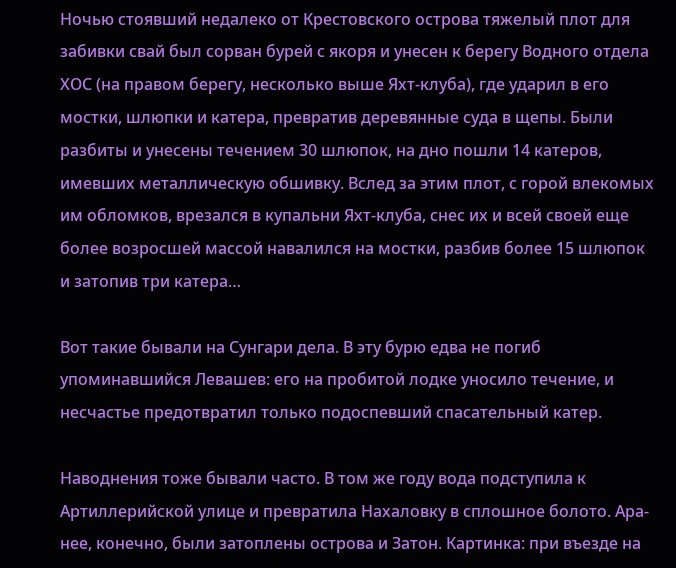Ночью стоявший недалеко от Крестовского острова тяжелый плот для забивки свай был сорван бурей с якоря и унесен к берегу Водного отдела ХОС (на правом берегу, несколько выше Яхт-клуба), где ударил в его мостки, шлюпки и катера, превратив деревянные суда в щепы. Были разбиты и унесены течением 30 шлюпок, на дно пошли 14 катеров, имевших металлическую обшивку. Вслед за этим плот, с горой влекомых им обломков, врезался в купальни Яхт-клуба, снес их и всей своей еще более возросшей массой навалился на мостки, разбив более 15 шлюпок и затопив три катера…

Вот такие бывали на Сунгари дела. В эту бурю едва не погиб упоминавшийся Левашев: его на пробитой лодке уносило течение, и несчастье предотвратил только подоспевший спасательный катер.

Наводнения тоже бывали часто. В том же году вода подступила к Артиллерийской улице и превратила Нахаловку в сплошное болото. Ара-нее, конечно, были затоплены острова и Затон. Картинка: при въезде на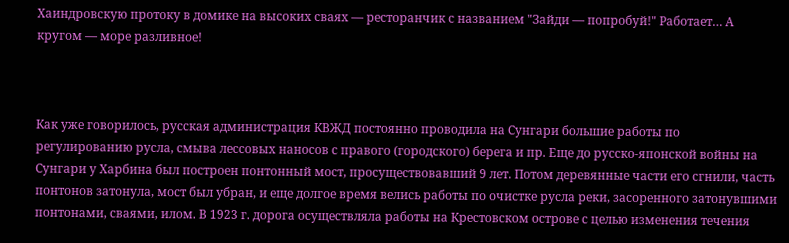Хаиндровскую протоку в домике на высоких сваях — ресторанчик с названием "Зайди — попробуй!" Работает… А кругом — море разливное!



Как уже говорилось, русская администрация КВЖД постоянно проводила на Сунгари большие работы по регулированию русла, смыва лессовых наносов с правого (городского) берега и пр. Еще до русско-японской войны на Сунгари у Харбина был построен понтонный мост, просуществовавший 9 лет. Потом деревянные части его сгнили, часть понтонов затонула, мост был убран, и еще долгое время велись работы по очистке русла реки, засоренного затонувшими понтонами, сваями, илом. В 1923 г. дорога осуществляла работы на Крестовском острове с целью изменения течения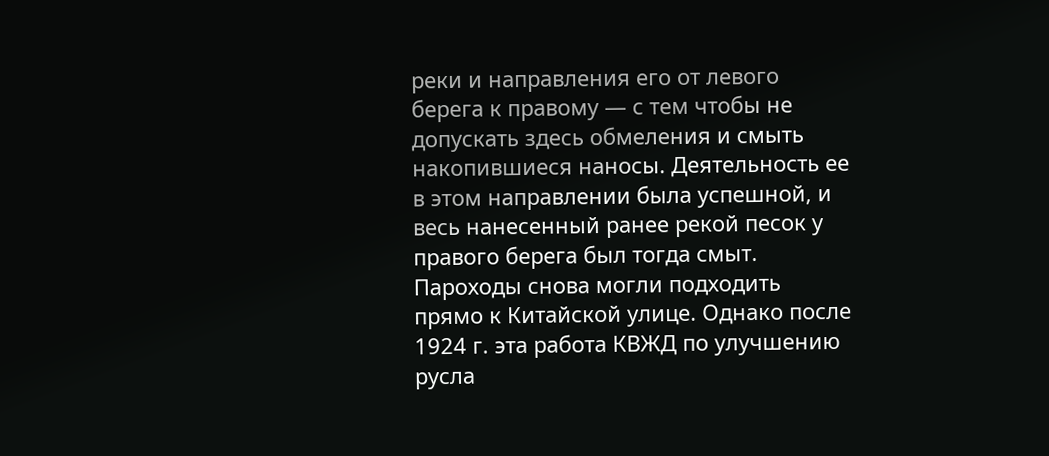реки и направления его от левого берега к правому — с тем чтобы не допускать здесь обмеления и смыть накопившиеся наносы. Деятельность ее в этом направлении была успешной, и весь нанесенный ранее рекой песок у правого берега был тогда смыт. Пароходы снова могли подходить прямо к Китайской улице. Однако после 1924 г. эта работа КВЖД по улучшению русла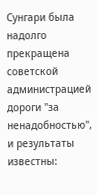Сунгари была надолго прекращена советской администрацией дороги "за ненадобностью", и результаты известны: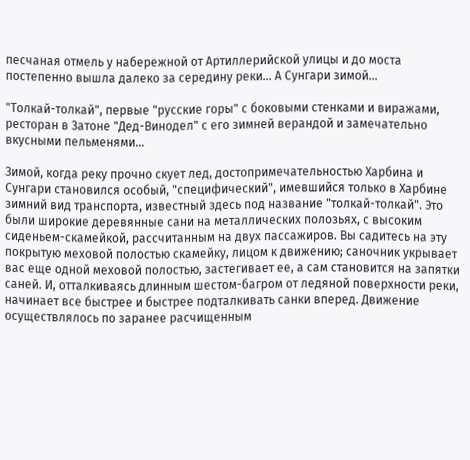песчаная отмель у набережной от Артиллерийской улицы и до моста постепенно вышла далеко за середину реки… А Сунгари зимой…

"Толкай-толкай", первые "русские горы" с боковыми стенками и виражами, ресторан в Затоне "Дед-Винодел" с его зимней верандой и замечательно вкусными пельменями…

Зимой, когда реку прочно скует лед, достопримечательностью Харбина и Сунгари становился особый, "специфический", имевшийся только в Харбине зимний вид транспорта, известный здесь под название "толкай-толкай". Это были широкие деревянные сани на металлических полозьях, с высоким сиденьем-скамейкой, рассчитанным на двух пассажиров. Вы садитесь на эту покрытую меховой полостью скамейку, лицом к движению; саночник укрывает вас еще одной меховой полостью, застегивает ее, а сам становится на запятки саней. И, отталкиваясь длинным шестом-багром от ледяной поверхности реки, начинает все быстрее и быстрее подталкивать санки вперед. Движение осуществлялось по заранее расчищенным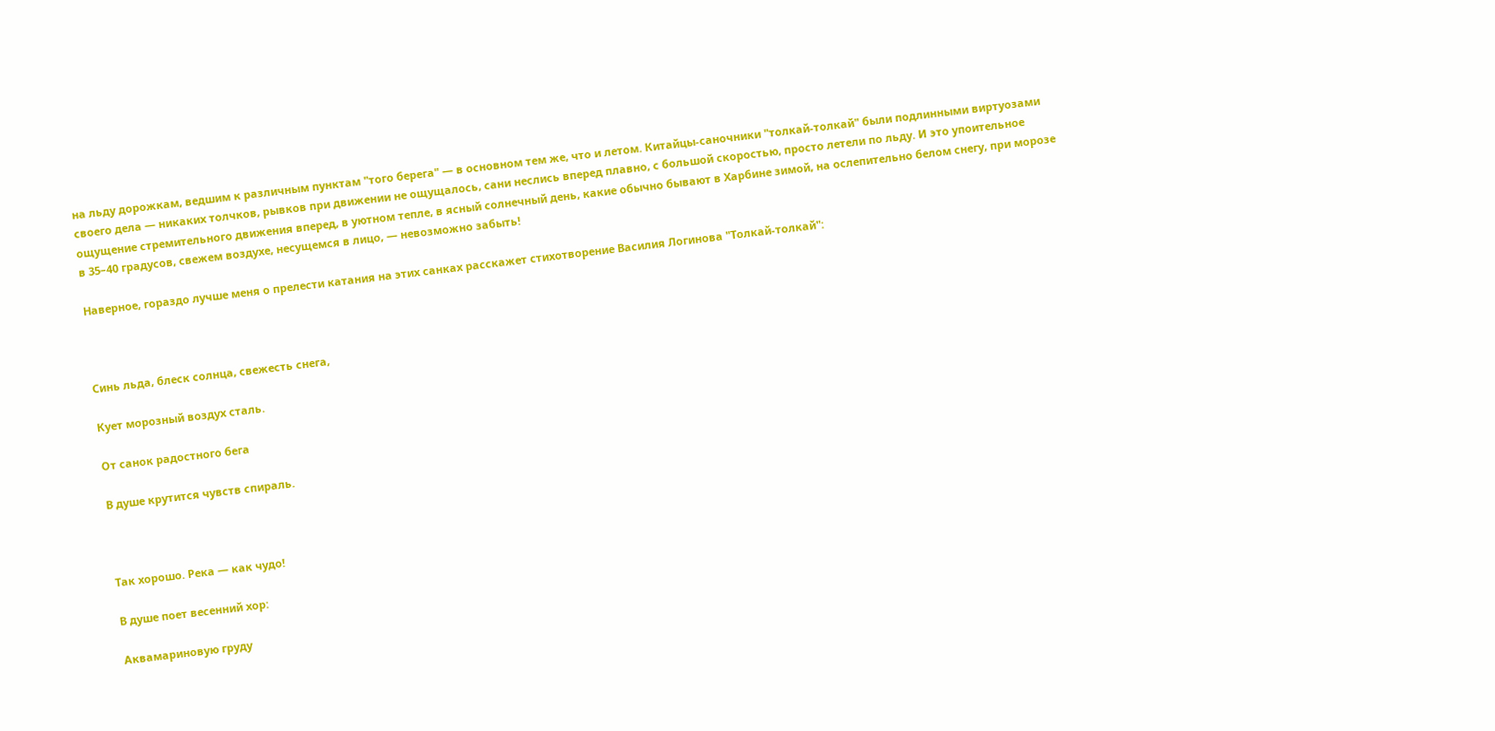на льду дорожкам, ведшим к различным пунктам "того берега" — в основном тем же, что и летом. Китайцы-саночники "толкай-толкай" были подлинными виртуозами своего дела — никаких толчков, рывков при движении не ощущалось, сани неслись вперед плавно, с большой скоростью, просто летели по льду. И это упоительное ощущение стремительного движения вперед, в уютном тепле, в ясный солнечный день, какие обычно бывают в Харбине зимой, на ослепительно белом снегу, при морозе в 35–40 градусов, свежем воздухе, несущемся в лицо, — невозможно забыть!

Наверное, гораздо лучше меня о прелести катания на этих санках расскажет стихотворение Василия Логинова "Толкай-толкай":



Синь льда, блеск солнца, свежесть снега,

Кует морозный воздух сталь.

От санок радостного бега

В душе крутится чувств спираль.



Так хорошо. Река — как чудо!

В душе поет весенний хор:

Аквамариновую груду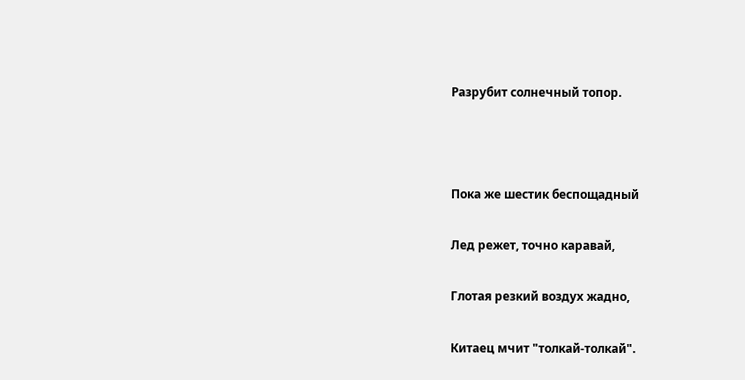Разрубит солнечный топор.



Пока же шестик беспощадный

Лед режет, точно каравай,

Глотая резкий воздух жадно,

Китаец мчит "толкай-толкай".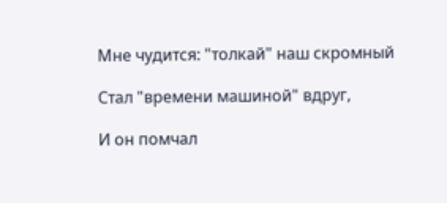Мне чудится: "толкай" наш скромный

Стал "времени машиной" вдруг,

И он помчал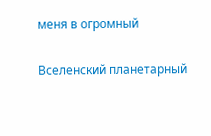меня в огромный

Вселенский планетарный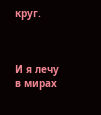круг.



И я лечу в мирах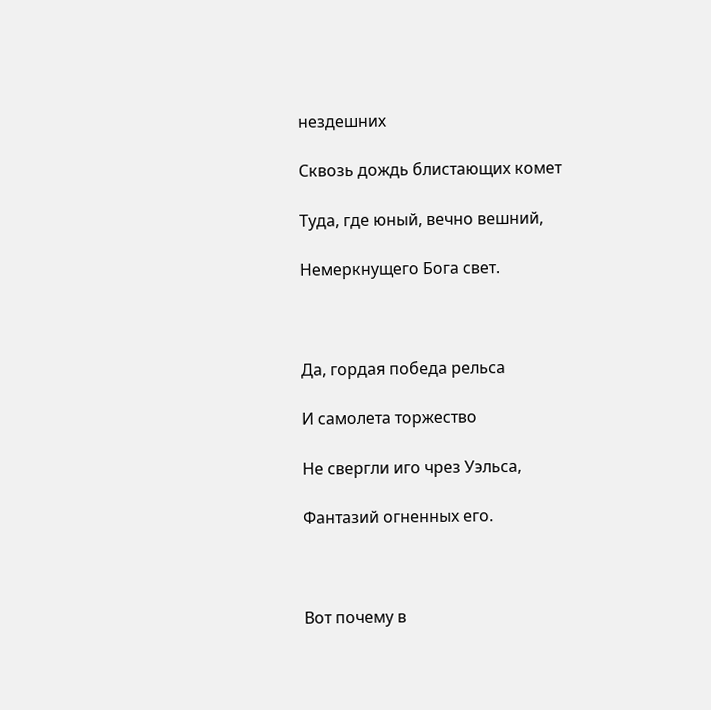нездешних

Сквозь дождь блистающих комет

Туда, где юный, вечно вешний,

Немеркнущего Бога свет.



Да, гордая победа рельса

И самолета торжество

Не свергли иго чрез Уэльса,

Фантазий огненных его.



Вот почему в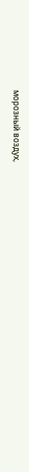морозный воздух,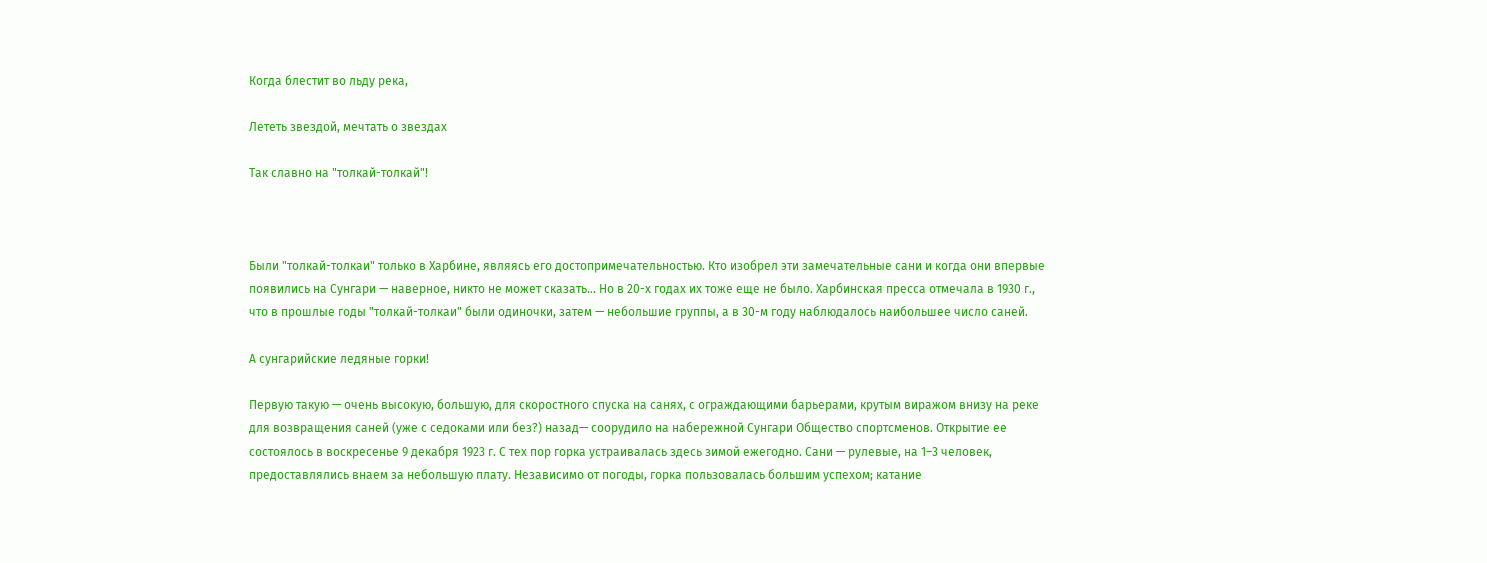Когда блестит во льду река,

Лететь звездой, мечтать о звездах

Так славно на "толкай-толкай"!



Были "толкай-толкаи" только в Харбине, являясь его достопримечательностью. Кто изобрел эти замечательные сани и когда они впервые появились на Сунгари — наверное, никто не может сказать… Но в 20-х годах их тоже еще не было. Харбинская пресса отмечала в 1930 г., что в прошлые годы "толкай-толкаи" были одиночки, затем — небольшие группы, а в 30-м году наблюдалось наибольшее число саней.

А сунгарийские ледяные горки!

Первую такую — очень высокую, большую, для скоростного спуска на санях, с ограждающими барьерами, крутым виражом внизу на реке для возвращения саней (уже с седоками или без?) назад— соорудило на набережной Сунгари Общество спортсменов. Открытие ее состоялось в воскресенье 9 декабря 1923 г. С тех пор горка устраивалась здесь зимой ежегодно. Сани — рулевые, на 1–3 человек, предоставлялись внаем за небольшую плату. Независимо от погоды, горка пользовалась большим успехом; катание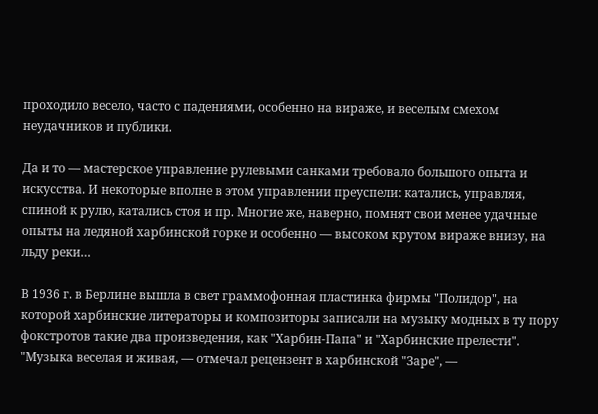проходило весело, часто с падениями, особенно на вираже, и веселым смехом неудачников и публики.

Да и то — мастерское управление рулевыми санками требовало большого опыта и искусства. И некоторые вполне в этом управлении преуспели: катались, управляя, спиной к рулю, катались стоя и пр. Многие же, наверно, помнят свои менее удачные опыты на ледяной харбинской горке и особенно — высоком крутом вираже внизу, на льду реки…

В 1936 г. в Берлине вышла в свет граммофонная пластинка фирмы "Полидор", на которой харбинские литераторы и композиторы записали на музыку модных в ту пору фокстротов такие два произведения, как "Харбин-Папа" и "Харбинские прелести". "Музыка веселая и живая, — отмечал рецензент в харбинской "Заре", —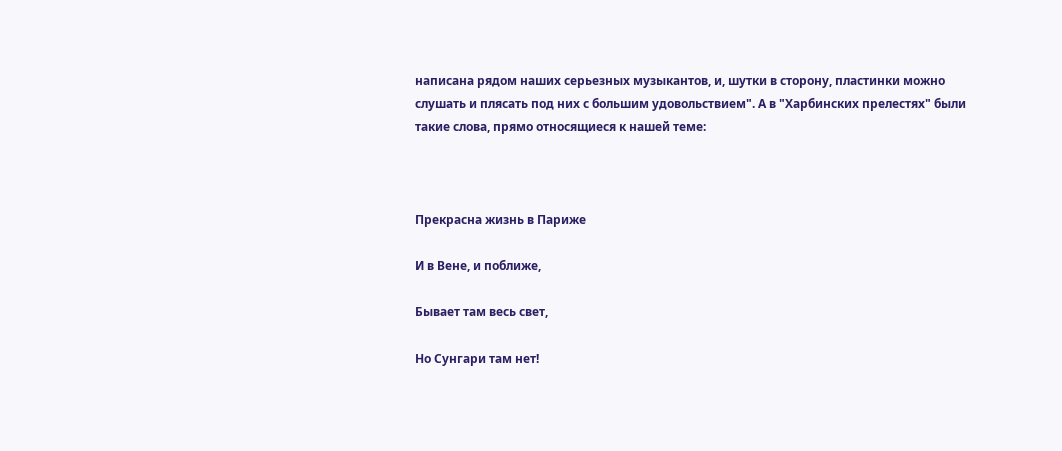написана рядом наших серьезных музыкантов, и, шутки в сторону, пластинки можно слушать и плясать под них с большим удовольствием". А в "Харбинских прелестях" были такие слова, прямо относящиеся к нашей теме:



Прекрасна жизнь в Париже

И в Вене, и поближе,

Бывает там весь свет,

Но Сунгари там нет!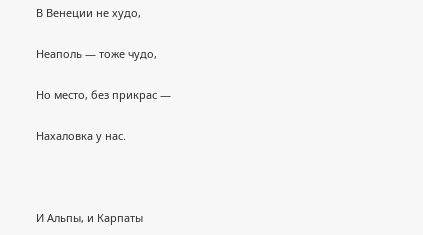В Венеции не худо,

Неаполь — тоже чудо,

Но место, без прикрас —

Нахаловка у нас.



И Альпы, и Карпаты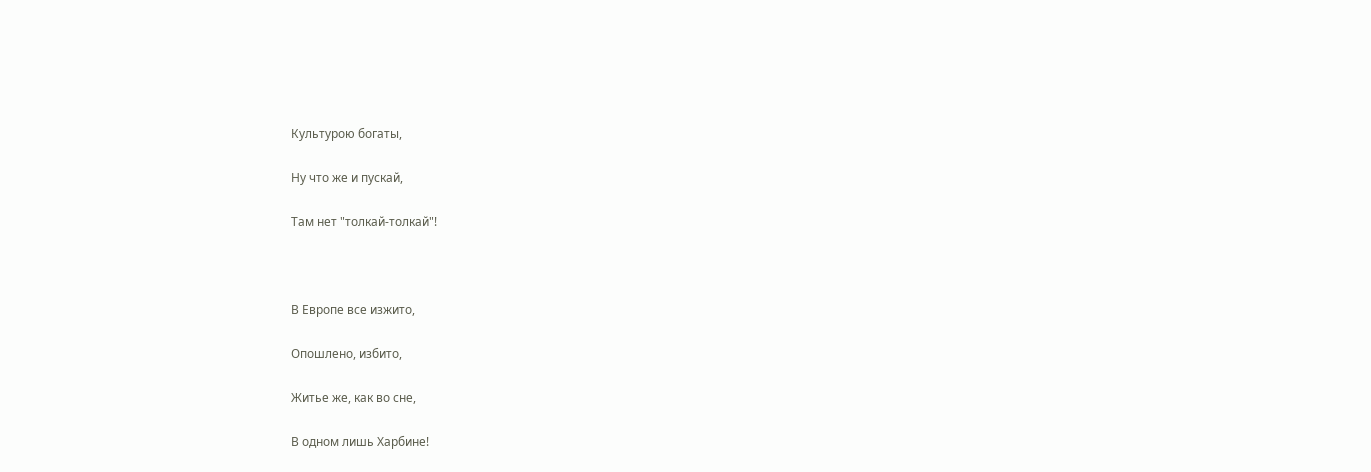Культурою богаты,

Ну что же и пускай,

Там нет "толкай-толкай"!



В Европе все изжито,

Опошлено, избито,

Житье же, как во сне,

В одном лишь Харбине!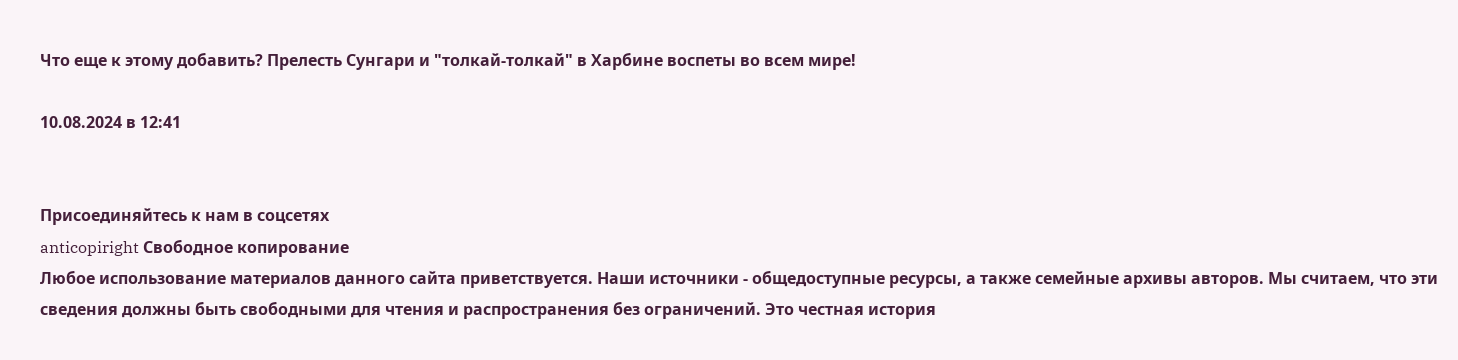Что еще к этому добавить? Прелесть Сунгари и "толкай-толкай" в Харбине воспеты во всем мире!

10.08.2024 в 12:41


Присоединяйтесь к нам в соцсетях
anticopiright Свободное копирование
Любое использование материалов данного сайта приветствуется. Наши источники - общедоступные ресурсы, а также семейные архивы авторов. Мы считаем, что эти сведения должны быть свободными для чтения и распространения без ограничений. Это честная история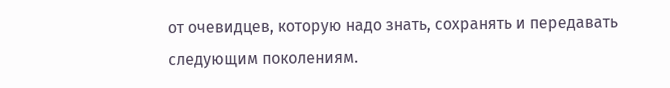от очевидцев, которую надо знать, сохранять и передавать следующим поколениям.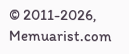© 2011-2026, Memuarist.com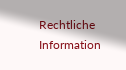Rechtliche Information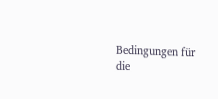Bedingungen für die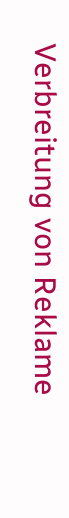Verbreitung von Reklame